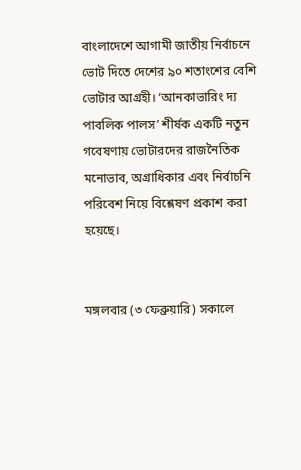বাংলাদেশে আগামী জাতীয় নির্বাচনে ভোট দিতে দেশের ৯০ শতাংশের বেশি ভোটার আগ্রহী। ‘আনকাভারিং দ্য পাবলিক পালস’ শীর্ষক একটি নতুন গবেষণায় ভোটারদের রাজনৈতিক মনোভাব, অগ্রাধিকার এবং নির্বাচনি পরিবেশ নিয়ে বিশ্লেষণ প্রকাশ করা হয়েছে।


মঙ্গলবার (৩ ফেব্রুয়ারি) সকালে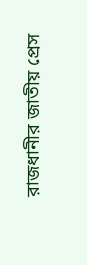রাজধানীর জাতীয় প্রেস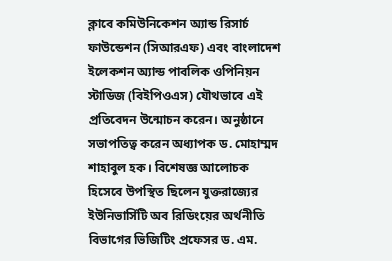ক্লাবে কমিউনিকেশন অ্যান্ড রিসার্চ ফাউন্ডেশন (সিআরএফ) এবং বাংলাদেশ ইলেকশন অ্যান্ড পাবলিক ওপিনিয়ন স্টাডিজ (বিইপিওএস) যৌথভাবে এই প্রতিবেদন উন্মোচন করেন। অনুষ্ঠানে সভাপতিত্ব করেন অধ্যাপক ড. মোহাম্মদ শাহাবুল হক। বিশেষজ্ঞ আলোচক হিসেবে উপস্থিত ছিলেন যুক্তরাজ্যের ইউনিভার্সিটি অব রিডিংয়ের অর্থনীতি বিভাগের ভিজিটিং প্রফেসর ড. এম.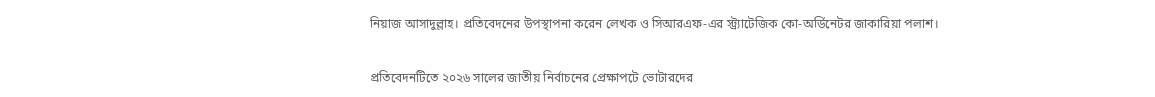নিয়াজ আসাদুল্লাহ। প্রতিবেদনের উপস্থাপনা করেন লেখক ও সিআরএফ-এর স্ট্র্যাটেজিক কো-অর্ডিনেটর জাকারিয়া পলাশ।


প্রতিবেদনটিতে ২০২৬ সালের জাতীয় নির্বাচনের প্রেক্ষাপটে ভোটারদের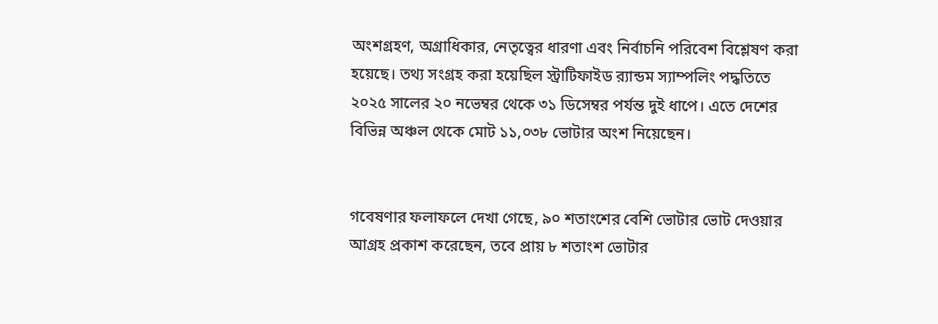অংশগ্রহণ, অগ্রাধিকার, নেতৃত্বের ধারণা এবং নির্বাচনি পরিবেশ বিশ্লেষণ করা হয়েছে। তথ্য সংগ্রহ করা হয়েছিল স্ট্রাটিফাইড র‌্যান্ডম স্যাম্পলিং পদ্ধতিতে ২০২৫ সালের ২০ নভেম্বর থেকে ৩১ ডিসেম্বর পর্যন্ত দুই ধাপে। এতে দেশের বিভিন্ন অঞ্চল থেকে মোট ১১,০৩৮ ভোটার অংশ নিয়েছেন।


গবেষণার ফলাফলে দেখা গেছে, ৯০ শতাংশের বেশি ভোটার ভোট দেওয়ার আগ্রহ প্রকাশ করেছেন, তবে প্রায় ৮ শতাংশ ভোটার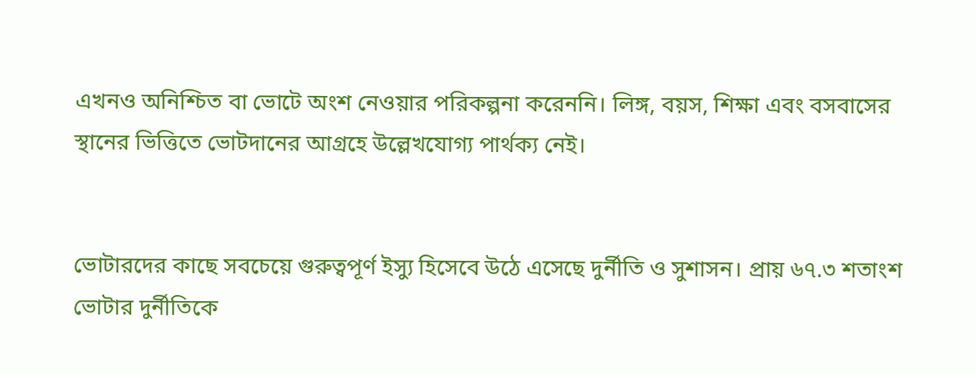এখনও অনিশ্চিত বা ভোটে অংশ নেওয়ার পরিকল্পনা করেননি। লিঙ্গ, বয়স, শিক্ষা এবং বসবাসের স্থানের ভিত্তিতে ভোটদানের আগ্রহে উল্লেখযোগ্য পার্থক্য নেই।


ভোটারদের কাছে সবচেয়ে গুরুত্বপূর্ণ ইস্যু হিসেবে উঠে এসেছে দুর্নীতি ও সুশাসন। প্রায় ৬৭.৩ শতাংশ ভোটার দুর্নীতিকে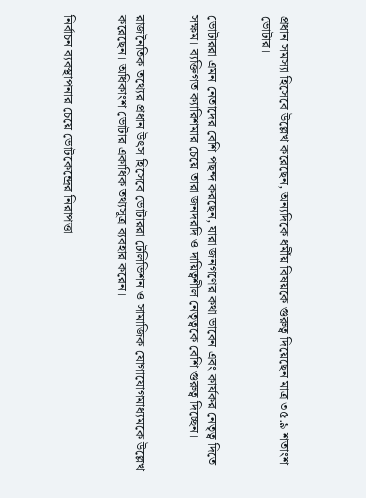প্রধান সমস্যা হিসেবে উল্লেখ করেছেন, অন্যদিকে ধর্মীয় বিষয়কে গুরুত্ব দিয়েছেন মাত্র ৩৫.৯ শতাংশ ভোটার।


ভোটাররা এমন নেতাদের বেশি পছন্দ করছেন, যারা জনগণের কথা ভাবেন এবং কার্যকর নেতৃত্ব দিতে সক্ষম। ব্যক্তিগত ক্যারিশমার চেয়ে তারা জনদরদি ও দায়িত্বশীল নেতৃত্বকে বেশি গুরুত্ব দিচ্ছেন।


রাজনৈতিক তথ্যের প্রধান উৎস হিসেবে ভোটাররা টেলিভিশন ও সামাজিক যোগাযোগমাধ্যমকে উল্লেখ করেছেন। অধিকাংশ ভোটার একাধিক তথ্যসূত্র ব্যবহার করেন।


নির্বাচন ব্যবস্থাপনার চেয়ে ভোটকেন্দ্রের নিরাপত্তা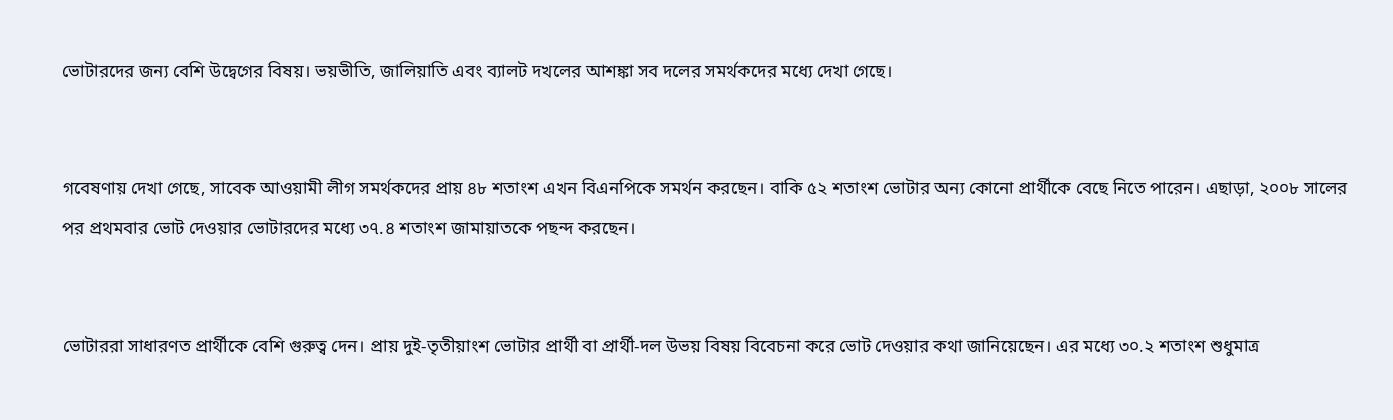ভোটারদের জন্য বেশি উদ্বেগের বিষয়। ভয়ভীতি, জালিয়াতি এবং ব্যালট দখলের আশঙ্কা সব দলের সমর্থকদের মধ্যে দেখা গেছে।


গবেষণায় দেখা গেছে, সাবেক আওয়ামী লীগ সমর্থকদের প্রায় ৪৮ শতাংশ এখন বিএনপিকে সমর্থন করছেন। বাকি ৫২ শতাংশ ভোটার অন্য কোনো প্রার্থীকে বেছে নিতে পারেন। এছাড়া, ২০০৮ সালের পর প্রথমবার ভোট দেওয়ার ভোটারদের মধ্যে ৩৭.৪ শতাংশ জামায়াতকে পছন্দ করছেন।


ভোটাররা সাধারণত প্রার্থীকে বেশি গুরুত্ব দেন। প্রায় দুই-তৃতীয়াংশ ভোটার প্রার্থী বা প্রার্থী-দল উভয় বিষয় বিবেচনা করে ভোট দেওয়ার কথা জানিয়েছেন। এর মধ্যে ৩০.২ শতাংশ শুধুমাত্র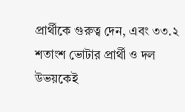প্রার্থীকে গুরুত্ব দেন, এবং ৩৩.২ শতাংশ ভোটার প্রার্থী ও দল উভয়কেই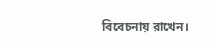বিবেচনায় রাখেন।